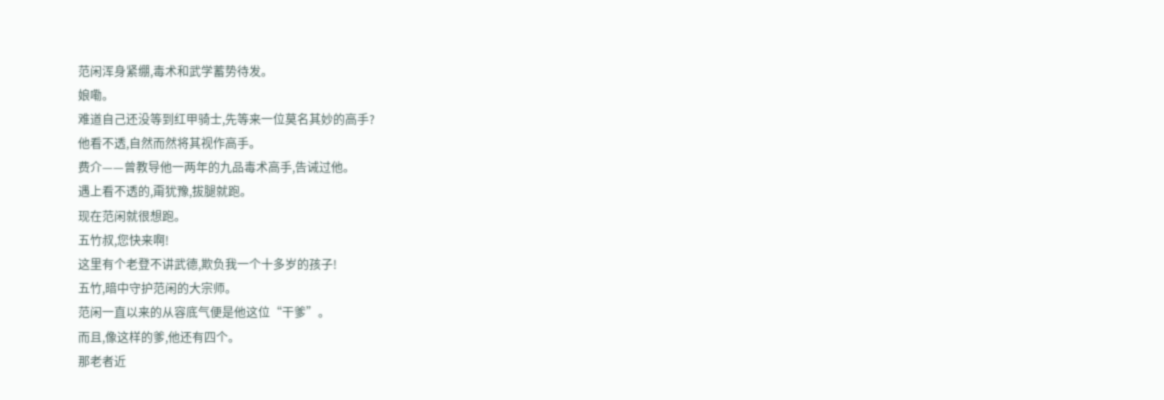范闲浑身紧绷,毒术和武学蓄势待发。
娘嘞。
难道自己还没等到红甲骑士,先等来一位莫名其妙的高手?
他看不透,自然而然将其视作高手。
费介——曾教导他一两年的九品毒术高手,告诫过他。
遇上看不透的,甭犹豫,拔腿就跑。
现在范闲就很想跑。
五竹叔,您快来啊!
这里有个老登不讲武德,欺负我一个十多岁的孩子!
五竹,暗中守护范闲的大宗师。
范闲一直以来的从容底气便是他这位“干爹”。
而且,像这样的爹,他还有四个。
那老者近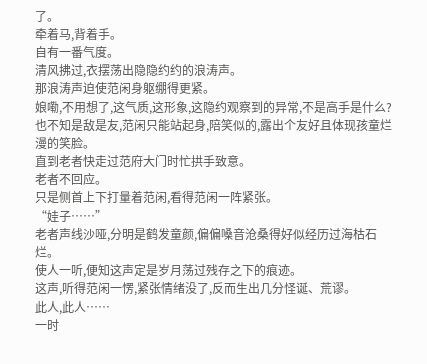了。
牵着马,背着手。
自有一番气度。
清风拂过,衣摆荡出隐隐约约的浪涛声。
那浪涛声迫使范闲身躯绷得更紧。
娘嘞,不用想了,这气质,这形象,这隐约观察到的异常,不是高手是什么?
也不知是敌是友,范闲只能站起身,陪笑似的,露出个友好且体现孩童烂漫的笑脸。
直到老者快走过范府大门时忙拱手致意。
老者不回应。
只是侧首上下打量着范闲,看得范闲一阵紧张。
“娃子……”
老者声线沙哑,分明是鹤发童颜,偏偏嗓音沧桑得好似经历过海枯石烂。
使人一听,便知这声定是岁月荡过残存之下的痕迹。
这声,听得范闲一愣,紧张情绪没了,反而生出几分怪诞、荒谬。
此人,此人……
一时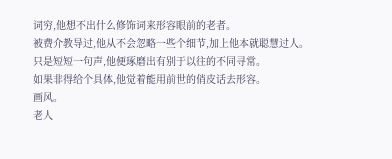词穷,他想不出什么修饰词来形容眼前的老者。
被费介教导过,他从不会忽略一些个细节,加上他本就聪慧过人。
只是短短一句声,他便琢磨出有别于以往的不同寻常。
如果非得给个具体,他觉着能用前世的俏皮话去形容。
画风。
老人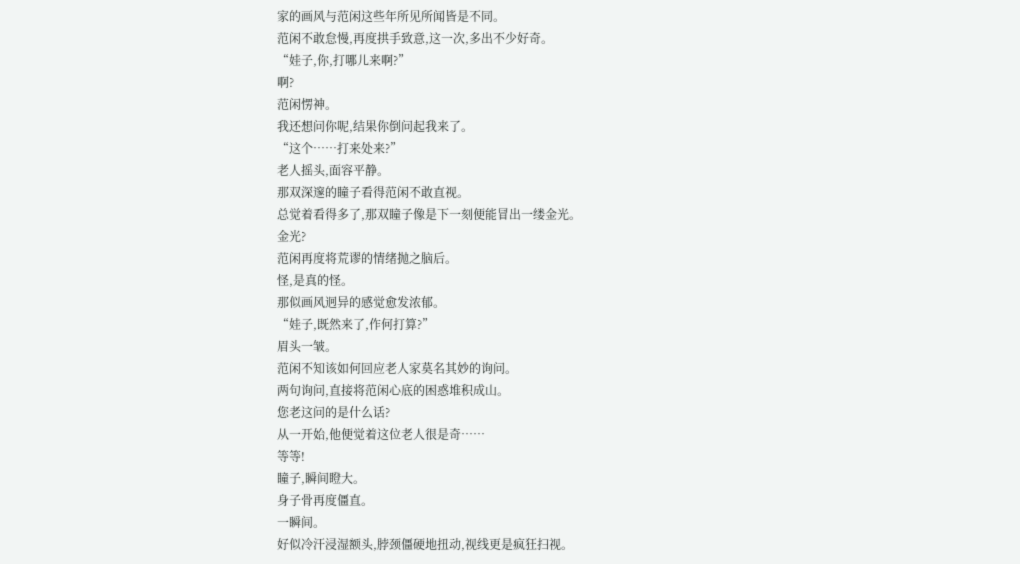家的画风与范闲这些年所见所闻皆是不同。
范闲不敢怠慢,再度拱手致意,这一次,多出不少好奇。
“娃子,你,打哪儿来啊?”
啊?
范闲愣神。
我还想问你呢,结果你倒问起我来了。
“这个……打来处来?”
老人摇头,面容平静。
那双深邃的瞳子看得范闲不敢直视。
总觉着看得多了,那双瞳子像是下一刻便能冒出一缕金光。
金光?
范闲再度将荒谬的情绪抛之脑后。
怪,是真的怪。
那似画风迥异的感觉愈发浓郁。
“娃子,既然来了,作何打算?”
眉头一皱。
范闲不知该如何回应老人家莫名其妙的询问。
两句询问,直接将范闲心底的困惑堆积成山。
您老这问的是什么话?
从一开始,他便觉着这位老人很是奇……
等等!
瞳子,瞬间瞪大。
身子骨再度僵直。
一瞬间。
好似冷汗浸湿额头,脖颈僵硬地扭动,视线更是疯狂扫视。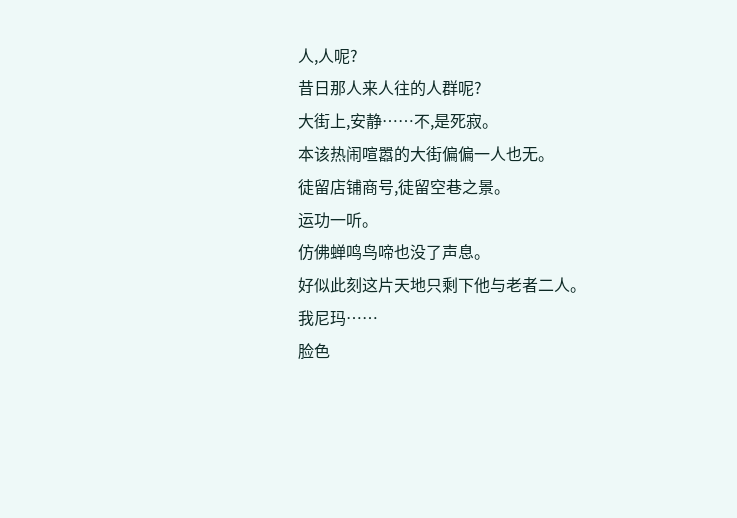人,人呢?
昔日那人来人往的人群呢?
大街上,安静……不,是死寂。
本该热闹喧嚣的大街偏偏一人也无。
徒留店铺商号,徒留空巷之景。
运功一听。
仿佛蝉鸣鸟啼也没了声息。
好似此刻这片天地只剩下他与老者二人。
我尼玛……
脸色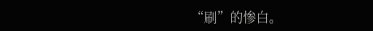“刷”的惨白。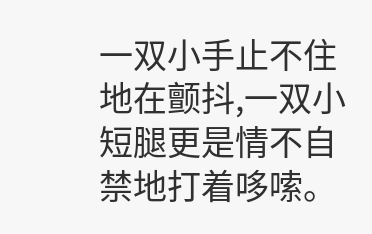一双小手止不住地在颤抖,一双小短腿更是情不自禁地打着哆嗦。